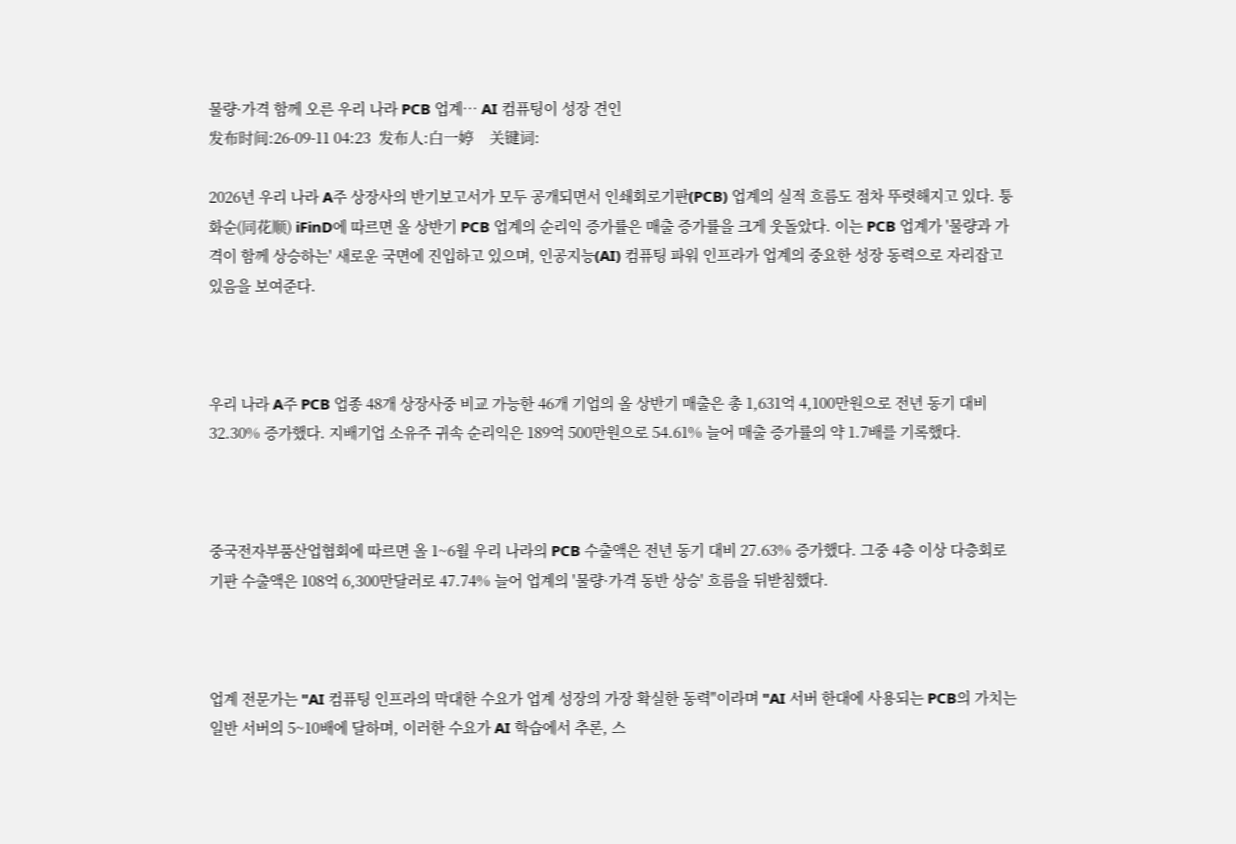물량·가격 함께 오른 우리 나라 PCB 업계… AI 컴퓨팅이 성장 견인
发布时间:26-09-11 04:23  发布人:白一婷    关键词:

2026년 우리 나라 A주 상장사의 반기보고서가 모두 공개되면서 인쇄회로기판(PCB) 업계의 실적 흐름도 점차 뚜렷해지고 있다. 퉁화순(同花顺) iFinD에 따르면 올 상반기 PCB 업계의 순리익 증가률은 매출 증가률을 크게 웃돌았다. 이는 PCB 업계가 '물량과 가격이 함께 상승하는' 새로운 국면에 진입하고 있으며, 인공지능(AI) 컴퓨팅 파워 인프라가 업계의 중요한 성장 동력으로 자리잡고 있음을 보여준다.



우리 나라 A주 PCB 업종 48개 상장사중 비교 가능한 46개 기업의 올 상반기 매출은 총 1,631억 4,100만원으로 전년 동기 대비 32.30% 증가했다. 지배기업 소유주 귀속 순리익은 189억 500만원으로 54.61% 늘어 매출 증가률의 약 1.7배를 기록했다.



중국전자부품산업협회에 따르면 올 1~6월 우리 나라의 PCB 수출액은 전년 동기 대비 27.63% 증가했다. 그중 4층 이상 다층회로기판 수출액은 108억 6,300만달러로 47.74% 늘어 업계의 '물량·가격 동반 상승' 흐름을 뒤받침했다.



업계 전문가는 "AI 컴퓨팅 인프라의 막대한 수요가 업계 성장의 가장 확실한 동력"이라며 "AI 서버 한대에 사용되는 PCB의 가치는 일반 서버의 5~10배에 달하며, 이러한 수요가 AI 학습에서 추론, 스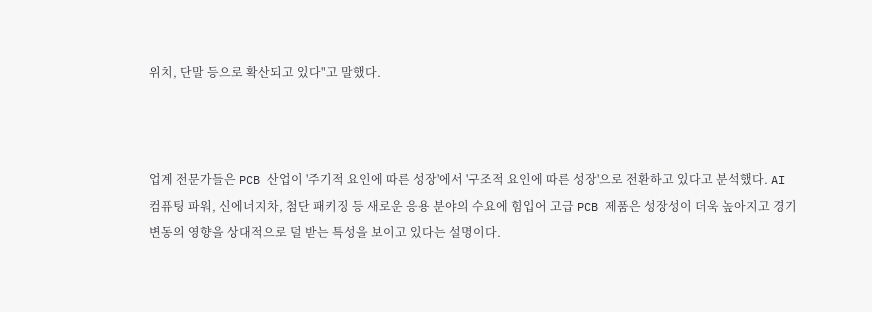위치, 단말 등으로 확산되고 있다"고 말했다.



업계 전문가들은 PCB 산업이 '주기적 요인에 따른 성장'에서 '구조적 요인에 따른 성장'으로 전환하고 있다고 분석했다. AI 컴퓨팅 파워, 신에너지차, 첨단 패키징 등 새로운 응용 분야의 수요에 힘입어 고급 PCB 제품은 성장성이 더욱 높아지고 경기 변동의 영향을 상대적으로 덜 받는 특성을 보이고 있다는 설명이다.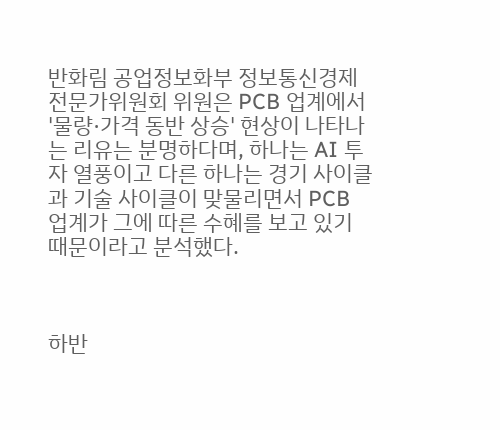반화림 공업정보화부 정보통신경제전문가위원회 위원은 PCB 업계에서 '물량·가격 동반 상승' 현상이 나타나는 리유는 분명하다며, 하나는 AI 투자 열풍이고 다른 하나는 경기 사이클과 기술 사이클이 맞물리면서 PCB 업계가 그에 따른 수혜를 보고 있기 때문이라고 분석했다.



하반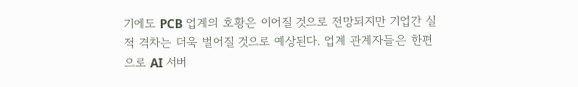기에도 PCB 업계의 호황은 이어질 것으로 전망되지만 기업간 실적 격차는 더욱 벌어질 것으로 예상된다. 업계 관계자들은 한편으로 AI 서버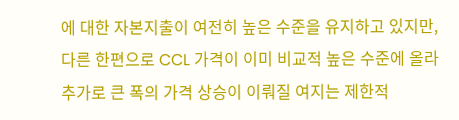에 대한 자본지출이 여전히 높은 수준을 유지하고 있지만, 다른 한편으로 CCL 가격이 이미 비교적 높은 수준에 올라 추가로 큰 폭의 가격 상승이 이뤄질 여지는 제한적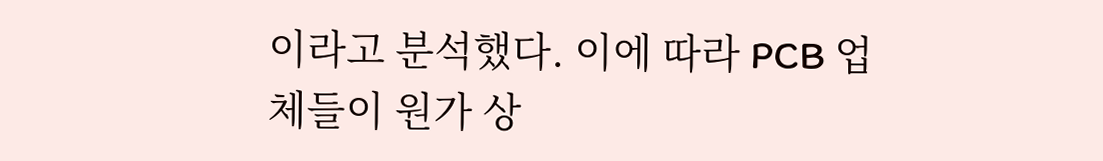이라고 분석했다. 이에 따라 PCB 업체들이 원가 상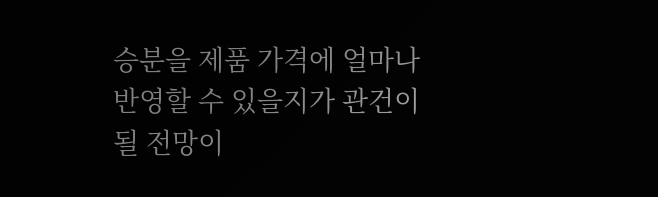승분을 제품 가격에 얼마나 반영할 수 있을지가 관건이 될 전망이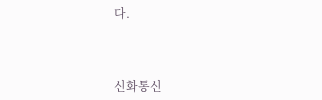다.



신화통신